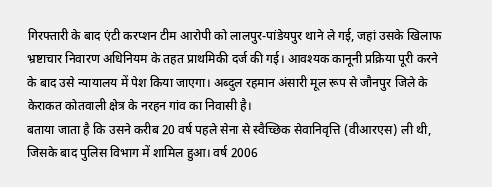गिरफ्तारी के बाद एंटी करप्शन टीम आरोपी को लालपुर-पांडेयपुर थाने ले गई, जहां उसके खिलाफ भ्रष्टाचार निवारण अधिनियम के तहत प्राथमिकी दर्ज की गई। आवश्यक कानूनी प्रक्रिया पूरी करने के बाद उसे न्यायालय में पेश किया जाएगा। अब्दुल रहमान अंसारी मूल रूप से जौनपुर जिले के केराकत कोतवाली क्षेत्र के नरहन गांव का निवासी है।
बताया जाता है कि उसने करीब 20 वर्ष पहले सेना से स्वैच्छिक सेवानिवृत्ति (वीआरएस) ली थी, जिसके बाद पुलिस विभाग में शामिल हुआ। वर्ष 2006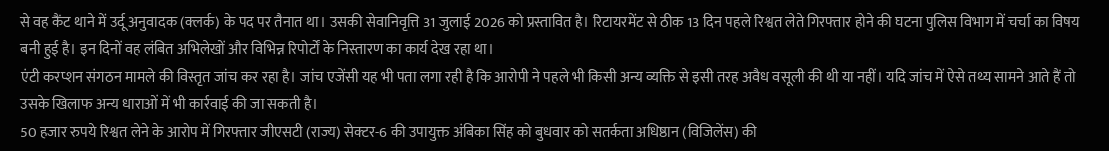से वह कैंट थाने में उर्दू अनुवादक (क्लर्क) के पद पर तैनात था। उसकी सेवानिवृत्ति 31 जुलाई 2026 को प्रस्तावित है। रिटायरमेंट से ठीक 13 दिन पहले रिश्वत लेते गिरफ्तार होने की घटना पुलिस विभाग में चर्चा का विषय बनी हुई है। इन दिनों वह लंबित अभिलेखों और विभिन्न रिपोर्टों के निस्तारण का कार्य देख रहा था।
एंटी करप्शन संगठन मामले की विस्तृत जांच कर रहा है। जांच एजेंसी यह भी पता लगा रही है कि आरोपी ने पहले भी किसी अन्य व्यक्ति से इसी तरह अवैध वसूली की थी या नहीं। यदि जांच में ऐसे तथ्य सामने आते हैं तो उसके खिलाफ अन्य धाराओं में भी कार्रवाई की जा सकती है।
50 हजार रुपये रिश्वत लेने के आरोप में गिरफ्तार जीएसटी (राज्य) सेक्टर-6 की उपायुक्त अंबिका सिंह को बुधवार को सतर्कता अधिष्ठान (विजिलेंस) की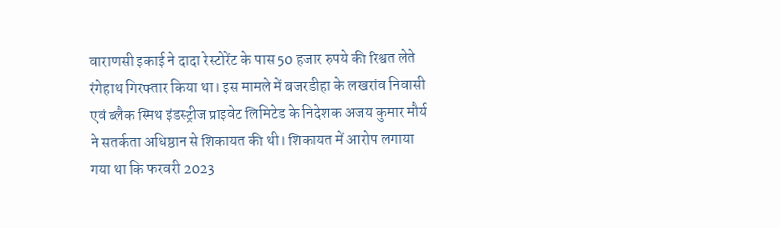वाराणसी इकाई ने दादा रेस्टोरेंट के पास 50 हजार रुपये की रिश्वत लेते रंगेहाथ गिरफ्तार किया था। इस मामले में बजरडीहा के लखरांव निवासी एवं ब्लैक स्मिथ इंडस्ट्रीज प्राइवेट लिमिटेड के निदेशक अजय कुमार मौर्य ने सतर्कता अधिष्ठान से शिकायत की थी। शिकायत में आरोप लगाया गया था कि फरवरी 2023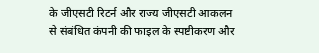के जीएसटी रिटर्न और राज्य जीएसटी आकलन से संबंधित कंपनी की फाइल के स्पष्टीकरण और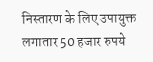निस्तारण के लिए उपायुक्त लगातार 50 हजार रुपये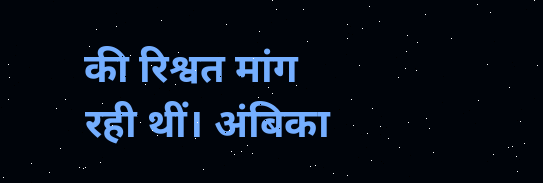की रिश्वत मांग रही थीं। अंबिका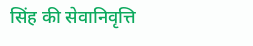सिंह की सेवानिवृत्ति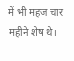में भी महज चार महीने शेष थे।